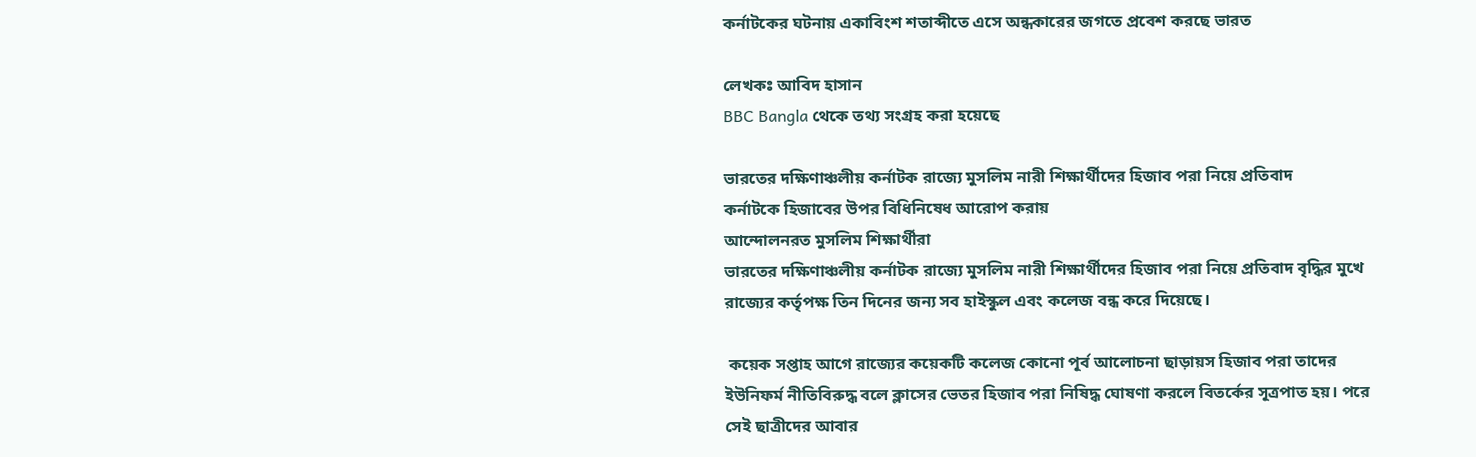কর্নাটকের ঘটনায় একাবিংশ শতাব্দীতে এসে অন্ধকারের জগতে প্রবেশ করছে ভারত

লেখকঃ আবিদ হাসান
BBC Bangla থেকে তথ্য সংগ্রহ করা হয়েছে

ভারতের দক্ষিণাঞ্চলীয় কর্নাটক রাজ্যে মুসলিম নারী শিক্ষার্থীদের হিজাব পরা নিয়ে প্রতিবাদ
কর্নাটকে হিজাবের উপর বিধিনিষেধ আরোপ করায়
আন্দোলনরত মুসলিম শিক্ষার্থীরা
ভারতের দক্ষিণাঞ্চলীয় কর্নাটক রাজ্যে মুসলিম নারী শিক্ষার্থীদের হিজাব পরা নিয়ে প্রতিবাদ বৃদ্ধির মুখে রাজ্যের কর্তৃপক্ষ তিন দিনের জন্য সব হাইস্কুল এবং কলেজ বন্ধ করে দিয়েছে।

 কয়েক সপ্তাহ আগে রাজ্যের কয়েকটি কলেজ কোনো পূর্ব আলোচনা ছাড়ায়স হিজাব পরা তাদের ইউনিফর্ম নীতিবিরুদ্ধ বলে ক্লাসের ভেতর হিজাব পরা নিষিদ্ধ ঘোষণা করলে বিতর্কের সূত্রপাত হয়। পরে সেই ছাত্রীদের আবার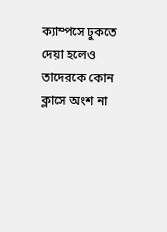ক্যাম্পসে ঢুকতে দেয়া হলেও তাদেরকে কোন ক্লাসে অংশ না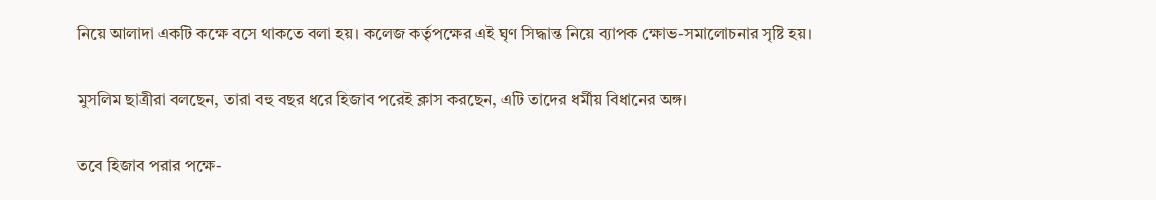নিয়ে আলাদা একটি কক্ষে বসে থাকতে বলা হয়। কলেজ কর্তৃপক্ষের এই ঘৃণ সিদ্ধান্ত নিয়ে ব্যাপক ক্ষোভ-সমালোচনার সৃষ্টি হয়।

মুসলিম ছাত্রীরা বলছেন, তারা বহু বছর ধরে হিজাব পরেই ক্লাস করছেন, এটি তাদের ধর্মীয় বিধানের অঙ্গ।

তবে হিজাব পরার পক্ষে-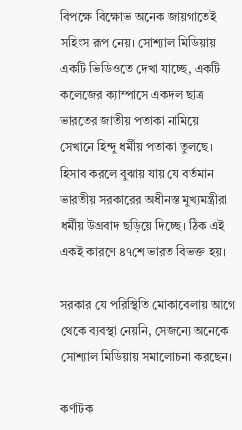বিপক্ষে বিক্ষোভ অনেক জায়গাতেই সহিংস রূপ নেয়। সোশ্যাল মিডিয়ায় একটি ভিডিওতে দেখা যাচ্ছে, একটি কলেজের ক্যাম্পাসে একদল ছাত্র ভারতের জাতীয় পতাকা নামিয়ে সেখানে হিন্দু ধর্মীয় পতাকা তুলছে। হিসাব করলে বুঝায় যায় যে বর্তমান ভারতীয় সরকারের অধীনস্ত মুখ্যমন্ত্রীরা ধর্মীয় উগ্রবাদ ছড়িয়ে দিচ্ছে। ঠিক এই একই কারণে ৪৭শে ভারত বিভক্ত হয়।

সরকার যে পরিস্থিতি মোকাবেলায় আগে থেকে ব্যবস্থা নেয়নি, সেজন্যে অনেকে সোশ্যাল মিডিয়ায় সমালোচনা করছেন।

কর্ণাটক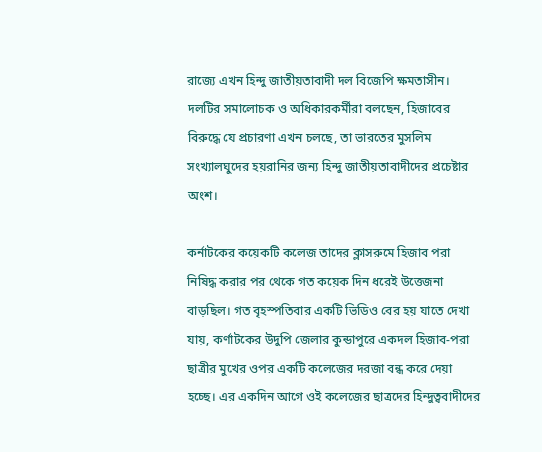রাজ্যে এখন হিন্দু জাতীয়তাবাদী দল বিজেপি ক্ষমতাসীন। দলটির সমালোচক ও অধিকারকর্মীরা বলছেন, হিজাবের বিরুদ্ধে যে প্রচারণা এখন চলছে, তা ভারতের মুসলিম সংখ্যালঘুদের হয়রানির জন্য হিন্দু জাতীয়তাবাদীদের প্রচেষ্টার অংশ।

কর্নাটকের কয়েকটি কলেজ তাদের ক্লাসরুমে হিজাব পরা নিষিদ্ধ করার পর থেকে গত কয়েক দিন ধরেই উত্তেজনা বাড়ছিল। গত বৃহস্পতিবার একটি ভিডিও বের হয় যাতে দেখা যায়, কর্ণাটকের উদুপি জেলার কুন্ডাপুরে একদল হিজাব-পরা ছাত্রীর মুখের ওপর একটি কলেজের দরজা বন্ধ করে দেয়া হচ্ছে। এর একদিন আগে ওই কলেজের ছাত্রদের হিন্দুত্ববাদীদের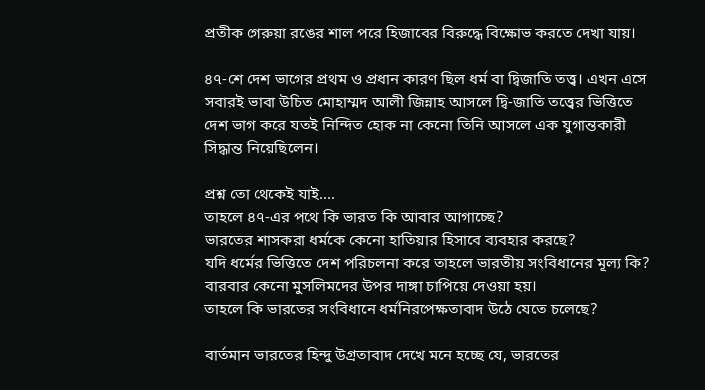প্রতীক গেরুয়া রঙের শাল পরে হিজাবের বিরুদ্ধে বিক্ষোভ করতে দেখা যায়।

৪৭-শে দেশ ভাগের প্রথম ও প্রধান কারণ ছিল ধর্ম বা দ্বিজাতি তত্ত্ব। এখন এসে সবারই ভাবা উচিত মোহাম্মদ আলী জিন্নাহ আসলে দ্বি-জাতি তত্ত্বের ভিত্তিতে দেশ ভাগ করে যতই নিন্দিত হোক না কেনো তিনি আসলে এক যুগান্তকারী সিদ্ধান্ত নিয়েছিলেন।

প্রশ্ন তো থেকেই যাই....
তাহলে ৪৭-এর পথে কি ভারত কি আবার আগাচ্ছে?
ভারতের শাসকরা ধর্মকে কেনো হাতিয়ার হিসাবে ব্যবহার করছে?
যদি ধর্মের ভিত্তিতে দেশ পরিচলনা করে তাহলে ভারতীয় সংবিধানের মূল্য কি?
বারবার কেনো মুসলিমদের উপর দাঙ্গা চাপিয়ে দেওয়া হয়।
তাহলে কি ভারতের সংবিধানে ধর্মনিরপেক্ষতাবাদ উঠে যেতে চলেছে?

বার্তমান ভারতের হিন্দু উগ্রতাবাদ দেখে মনে হচ্ছে যে, ভারতের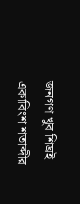জনগণ খুব শিঘ্রই একাবিংশ শতাব্দীর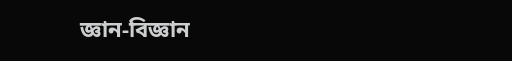জ্ঞান-বিজ্ঞান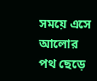সময়ে এসে আলোর পথ ছেড়ে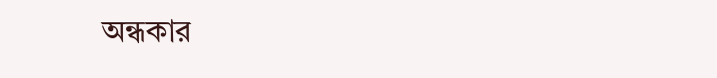অন্ধকার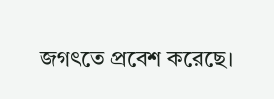জগৎতে প্রবেশ করেছে।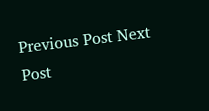Previous Post Next Post